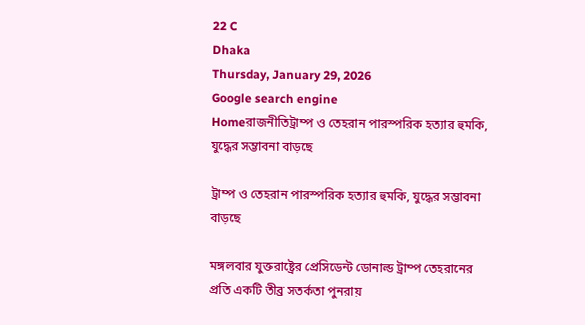22 C
Dhaka
Thursday, January 29, 2026
Google search engine
Homeরাজনীতিট্রাম্প ও তেহরান পারস্পরিক হত্যার হুমকি, যুদ্ধের সম্ভাবনা বাড়ছে

ট্রাম্প ও তেহরান পারস্পরিক হত্যার হুমকি, যুদ্ধের সম্ভাবনা বাড়ছে

মঙ্গলবার যুক্তরাষ্ট্রের প্রেসিডেন্ট ডোনাল্ড ট্রাম্প তেহরানের প্রতি একটি তীব্র সতর্কতা পুনরায়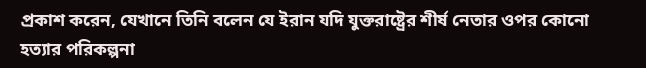প্রকাশ করেন, যেখানে তিনি বলেন যে ইরান যদি যুক্তরাষ্ট্রের শীর্ষ নেতার ওপর কোনো হত্যার পরিকল্পনা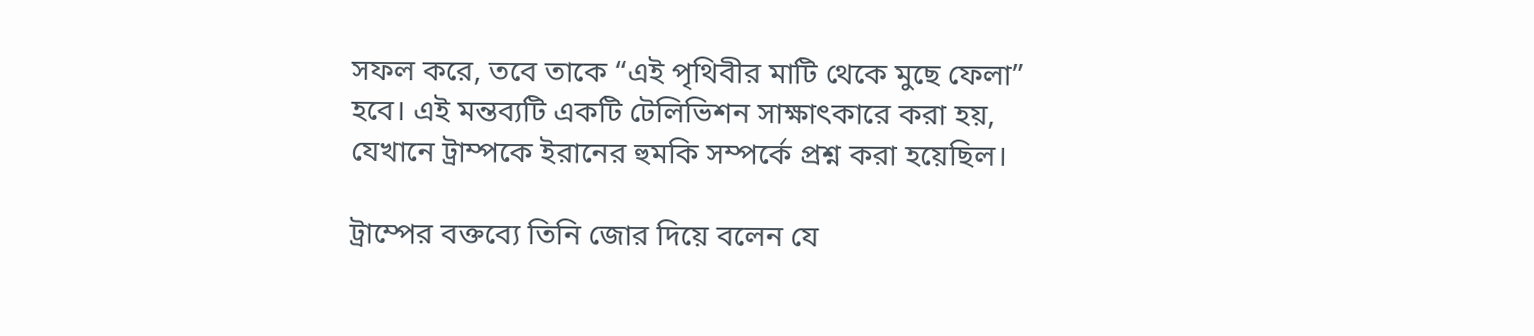সফল করে, তবে তাকে “এই পৃথিবীর মাটি থেকে মুছে ফেলা” হবে। এই মন্তব্যটি একটি টেলিভিশন সাক্ষাৎকারে করা হয়, যেখানে ট্রাম্পকে ইরানের হুমকি সম্পর্কে প্রশ্ন করা হয়েছিল।

ট্রাম্পের বক্তব্যে তিনি জোর দিয়ে বলেন যে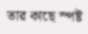তার কাছে স্পষ্ট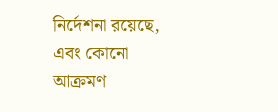নির্দেশনা রয়েছে, এবং কোনো আক্রমণ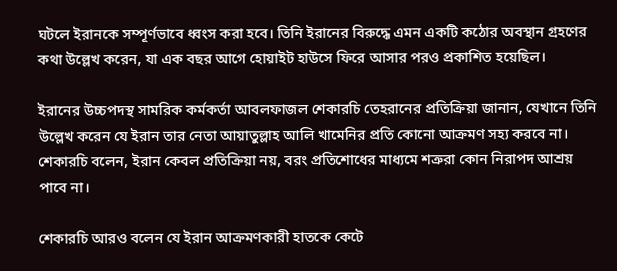ঘটলে ইরানকে সম্পূর্ণভাবে ধ্বংস করা হবে। তিনি ইরানের বিরুদ্ধে এমন একটি কঠোর অবস্থান গ্রহণের কথা উল্লেখ করেন, যা এক বছর আগে হোয়াইট হাউসে ফিরে আসার পরও প্রকাশিত হয়েছিল।

ইরানের উচ্চপদস্থ সামরিক কর্মকর্তা আবলফাজল শেকারচি তেহরানের প্রতিক্রিয়া জানান, যেখানে তিনি উল্লেখ করেন যে ইরান তার নেতা আয়াতুল্লাহ আলি খামেনির প্রতি কোনো আক্রমণ সহ্য করবে না। শেকারচি বলেন, ইরান কেবল প্রতিক্রিয়া নয়, বরং প্রতিশোধের মাধ্যমে শত্রুরা কোন নিরাপদ আশ্রয় পাবে না।

শেকারচি আরও বলেন যে ইরান আক্রমণকারী হাতকে কেটে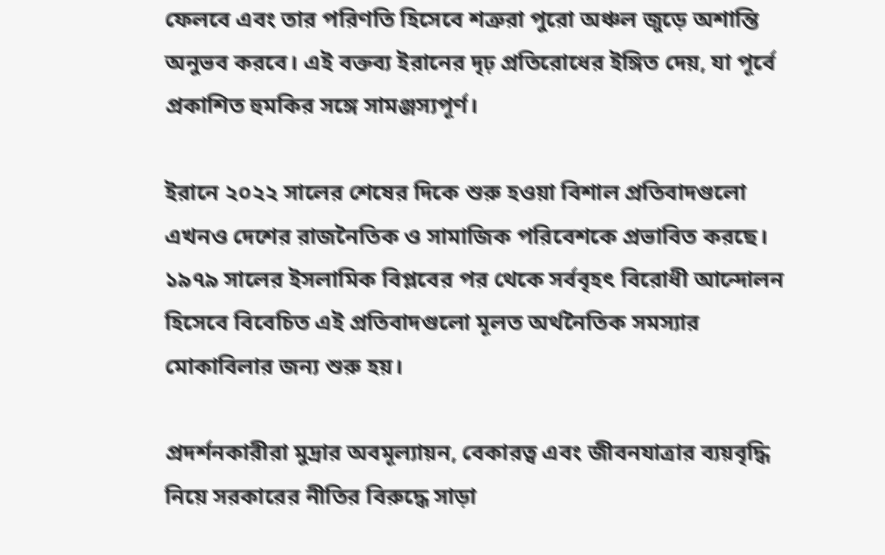ফেলবে এবং তার পরিণতি হিসেবে শত্রুরা পুরো অঞ্চল জুড়ে অশান্তি অনুভব করবে। এই বক্তব্য ইরানের দৃঢ় প্রতিরোধের ইঙ্গিত দেয়, যা পূর্বে প্রকাশিত হুমকির সঙ্গে সামঞ্জস্যপূর্ণ।

ইরানে ২০২২ সালের শেষের দিকে শুরু হওয়া বিশাল প্রতিবাদগুলো এখনও দেশের রাজনৈতিক ও সামাজিক পরিবেশকে প্রভাবিত করছে। ১৯৭৯ সালের ইসলামিক বিপ্লবের পর থেকে সর্ববৃহৎ বিরোধী আন্দোলন হিসেবে বিবেচিত এই প্রতিবাদগুলো মূলত অর্থনৈতিক সমস্যার মোকাবিলার জন্য শুরু হয়।

প্রদর্শনকারীরা মুদ্রার অবমূল্যায়ন, বেকারত্ব এবং জীবনযাত্রার ব্যয়বৃদ্ধি নিয়ে সরকারের নীতির বিরুদ্ধে সাড়া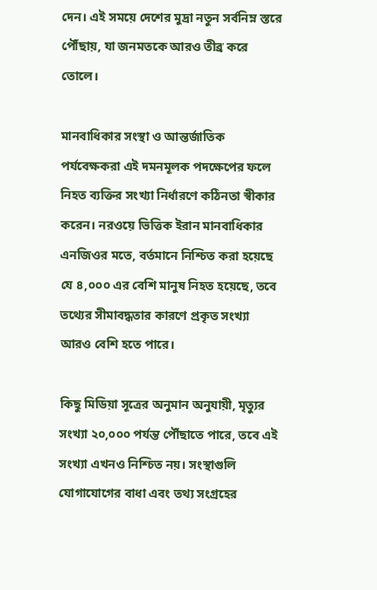দেন। এই সময়ে দেশের মুদ্রা নতুন সর্বনিম্ন স্তরে পৌঁছায়, যা জনমতকে আরও তীব্র করে তোলে।

মানবাধিকার সংস্থা ও আন্তর্জাতিক পর্যবেক্ষকরা এই দমনমূলক পদক্ষেপের ফলে নিহত ব্যক্তির সংখ্যা নির্ধারণে কঠিনতা স্বীকার করেন। নরওয়ে ভিত্তিক ইরান মানবাধিকার এনজিওর মতে, বর্তমানে নিশ্চিত করা হয়েছে যে ৪,০০০ এর বেশি মানুষ নিহত হয়েছে, তবে তথ্যের সীমাবদ্ধতার কারণে প্রকৃত সংখ্যা আরও বেশি হতে পারে।

কিছু মিডিয়া সূত্রের অনুমান অনুযায়ী, মৃত্যুর সংখ্যা ২০,০০০ পর্যন্ত পৌঁছাতে পারে, তবে এই সংখ্যা এখনও নিশ্চিত নয়। সংস্থাগুলি যোগাযোগের বাধা এবং তথ্য সংগ্রহের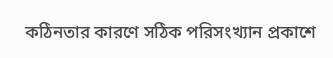কঠিনতার কারণে সঠিক পরিসংখ্যান প্রকাশে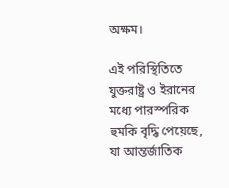অক্ষম।

এই পরিস্থিতিতে যুক্তরাষ্ট্র ও ইরানের মধ্যে পারস্পরিক হুমকি বৃদ্ধি পেয়েছে, যা আন্তর্জাতিক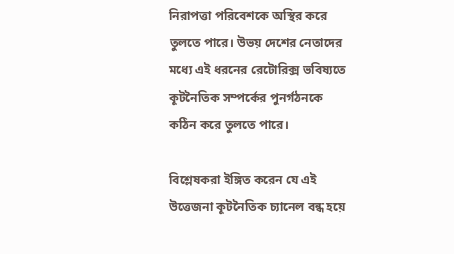নিরাপত্তা পরিবেশকে অস্থির করে তুলতে পারে। উভয় দেশের নেতাদের মধ্যে এই ধরনের রেটোরিক্স ভবিষ্যতে কূটনৈতিক সম্পর্কের পুনর্গঠনকে কঠিন করে তুলতে পারে।

বিশ্লেষকরা ইঙ্গিত করেন যে এই উত্তেজনা কূটনৈতিক চ্যানেল বন্ধ হয়ে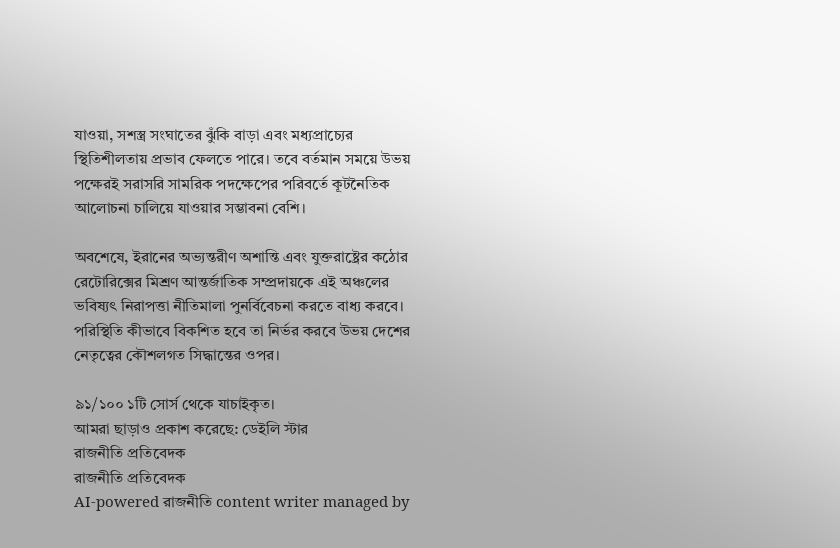যাওয়া, সশস্ত্র সংঘাতের ঝুঁকি বাড়া এবং মধ্যপ্রাচ্যের স্থিতিশীলতায় প্রভাব ফেলতে পারে। তবে বর্তমান সময়ে উভয় পক্ষেরই সরাসরি সামরিক পদক্ষেপের পরিবর্তে কূটনৈতিক আলোচনা চালিয়ে যাওয়ার সম্ভাবনা বেশি।

অবশেষে, ইরানের অভ্যন্তরীণ অশান্তি এবং যুক্তরাষ্ট্রের কঠোর রেটোরিক্সের মিশ্রণ আন্তর্জাতিক সম্প্রদায়কে এই অঞ্চলের ভবিষ্যৎ নিরাপত্তা নীতিমালা পুনর্বিবেচনা করতে বাধ্য করবে। পরিস্থিতি কীভাবে বিকশিত হবে তা নির্ভর করবে উভয় দেশের নেতৃত্বের কৌশলগত সিদ্ধান্তের ওপর।

৯১/১০০ ১টি সোর্স থেকে যাচাইকৃত।
আমরা ছাড়াও প্রকাশ করেছে: ডেইলি স্টার
রাজনীতি প্রতিবেদক
রাজনীতি প্রতিবেদক
AI-powered রাজনীতি content writer managed by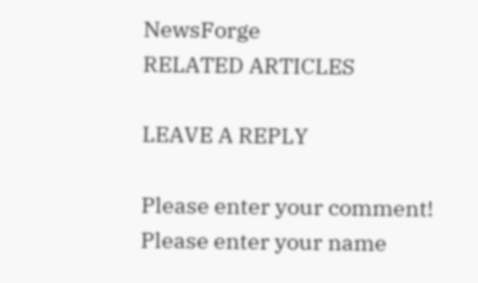NewsForge
RELATED ARTICLES

LEAVE A REPLY

Please enter your comment!
Please enter your name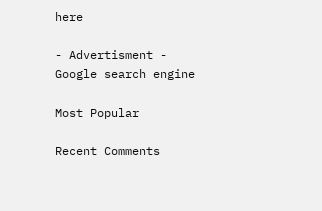here

- Advertisment -
Google search engine

Most Popular

Recent Comments